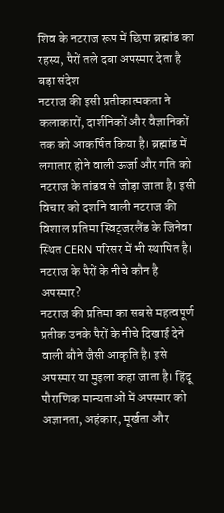शिव के नटराज रूप में छिपा ब्रह्मांड का रहस्य, पैरों तले दबा अपस्मार देता है बड़ा संदेश
नटराज की इसी प्रतीकात्मकता ने कलाकारों, दार्शनिकों और वैज्ञानिकों तक को आकर्षित किया है। ब्रह्मांड में लगातार होने वाली ऊर्जा और गति को नटराज के तांडव से जोड़ा जाता है। इसी विचार को दर्शाने वाली नटराज की विशाल प्रतिमा स्विट्जरलैंड के जिनेवा स्थित CERN परिसर में भी स्थापित है।
नटराज के पैरों के नीचे कौन है अपस्मार?
नटराज की प्रतिमा का सबसे महत्वपूर्ण प्रतीक उनके पैरों के नीचे दिखाई देने वाली बौने जैसी आकृति है। इसे अपस्मार या मुइला कहा जाता है। हिंदू पौराणिक मान्यताओं में अपस्मार को अज्ञानता, अहंकार, मूर्खता और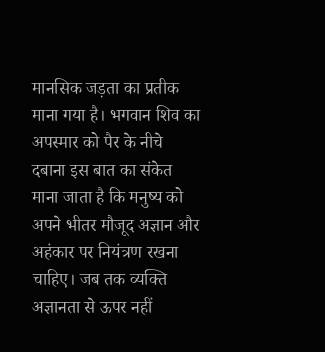मानसिक जड़ता का प्रतीक माना गया है। भगवान शिव का अपस्मार को पैर के नीचे दबाना इस बात का संकेत माना जाता है कि मनुष्य को अपने भीतर मौजूद अज्ञान और अहंकार पर नियंत्रण रखना चाहिए। जब तक व्यक्ति अज्ञानता से ऊपर नहीं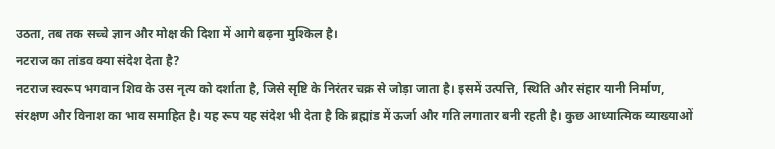उठता, तब तक सच्चे ज्ञान और मोक्ष की दिशा में आगे बढ़ना मुश्किल है।
नटराज का तांडव क्या संदेश देता है?
नटराज स्वरूप भगवान शिव के उस नृत्य को दर्शाता है, जिसे सृष्टि के निरंतर चक्र से जोड़ा जाता है। इसमें उत्पत्ति, स्थिति और संहार यानी निर्माण, संरक्षण और विनाश का भाव समाहित है। यह रूप यह संदेश भी देता है कि ब्रह्मांड में ऊर्जा और गति लगातार बनी रहती है। कुछ आध्यात्मिक व्याख्याओं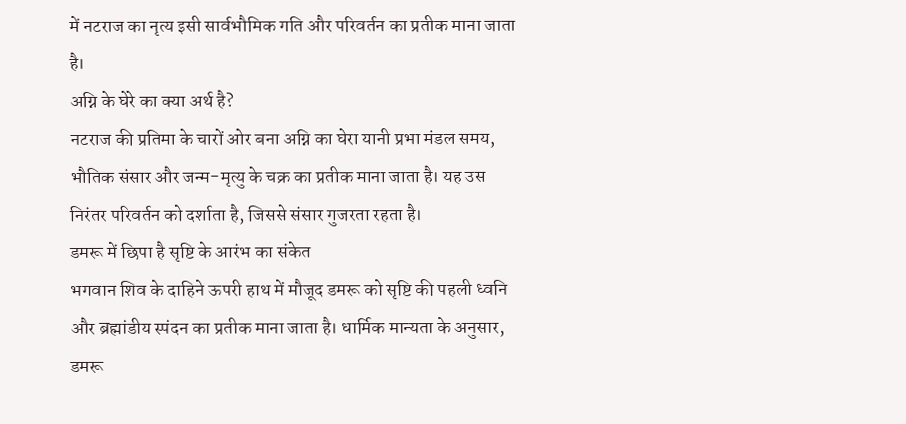में नटराज का नृत्य इसी सार्वभौमिक गति और परिवर्तन का प्रतीक माना जाता है।
अग्नि के घेरे का क्या अर्थ है?
नटराज की प्रतिमा के चारों ओर बना अग्नि का घेरा यानी प्रभा मंडल समय, भौतिक संसार और जन्म-मृत्यु के चक्र का प्रतीक माना जाता है। यह उस निरंतर परिवर्तन को दर्शाता है, जिससे संसार गुजरता रहता है।
डमरू में छिपा है सृष्टि के आरंभ का संकेत
भगवान शिव के दाहिने ऊपरी हाथ में मौजूद डमरू को सृष्टि की पहली ध्वनि और ब्रह्मांडीय स्पंदन का प्रतीक माना जाता है। धार्मिक मान्यता के अनुसार, डमरू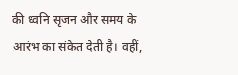की ध्वनि सृजन और समय के आरंभ का संकेत देती है। वहीं,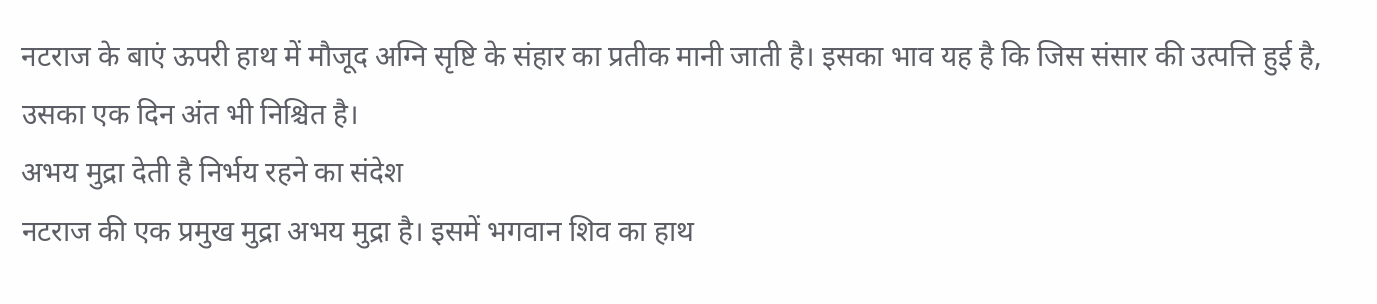नटराज के बाएं ऊपरी हाथ में मौजूद अग्नि सृष्टि के संहार का प्रतीक मानी जाती है। इसका भाव यह है कि जिस संसार की उत्पत्ति हुई है, उसका एक दिन अंत भी निश्चित है।
अभय मुद्रा देती है निर्भय रहने का संदेश
नटराज की एक प्रमुख मुद्रा अभय मुद्रा है। इसमें भगवान शिव का हाथ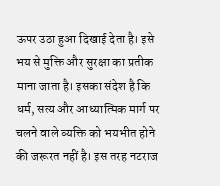ऊपर उठा हुआ दिखाई देता है। इसे भय से मुक्ति और सुरक्षा का प्रतीक माना जाता है। इसका संदेश है कि धर्म, सत्य और आध्यात्मिक मार्ग पर चलने वाले व्यक्ति को भयभीत होने की जरूरत नहीं है। इस तरह नटराज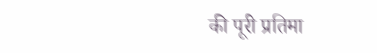की पूरी प्रतिमा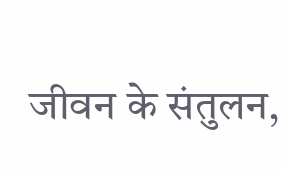जीवन के संतुलन,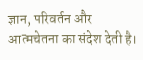ज्ञान, परिवर्तन और आत्मचेतना का संदेश देती है।